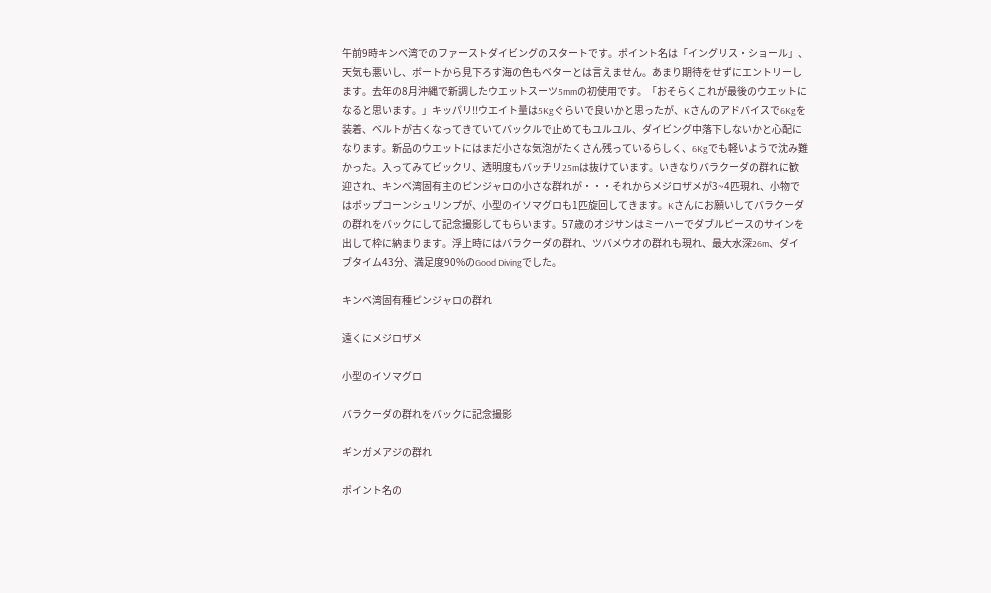午前9時キンベ湾でのファーストダイビングのスタートです。ポイント名は「イングリス・ショール」、天気も悪いし、ボートから見下ろす海の色もベターとは言えません。あまり期待をせずにエントリーします。去年の8月沖縄で新調したウエットスーツ5mmの初使用です。「おそらくこれが最後のウエットになると思います。」キッパリ!!ウエイト量は5Kgぐらいで良いかと思ったが、Kさんのアドバイスで6Kgを装着、ベルトが古くなってきていてバックルで止めてもユルユル、ダイビング中落下しないかと心配になります。新品のウエットにはまだ小さな気泡がたくさん残っているらしく、6Kgでも軽いようで沈み難かった。入ってみてビックリ、透明度もバッチリ25mは抜けています。いきなりバラクーダの群れに歓迎され、キンベ湾固有主のピンジャロの小さな群れが・・・それからメジロザメが3~4匹現れ、小物ではポップコーンシュリンプが、小型のイソマグロも1匹旋回してきます。Kさんにお願いしてバラクーダの群れをバックにして記念撮影してもらいます。57歳のオジサンはミーハーでダブルピースのサインを出して枠に納まります。浮上時にはバラクーダの群れ、ツバメウオの群れも現れ、最大水深26m、ダイブタイム43分、満足度90%のGood Divingでした。

キンベ湾固有種ピンジャロの群れ

遠くにメジロザメ

小型のイソマグロ

バラクーダの群れをバックに記念撮影

ギンガメアジの群れ

ポイント名の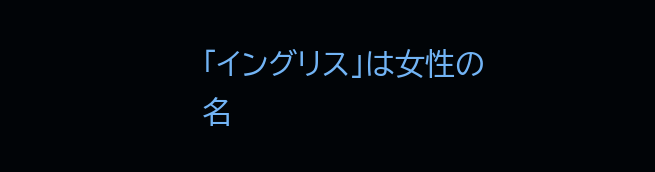「イングリス」は女性の名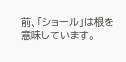前、「ショール」は根を意味しています。